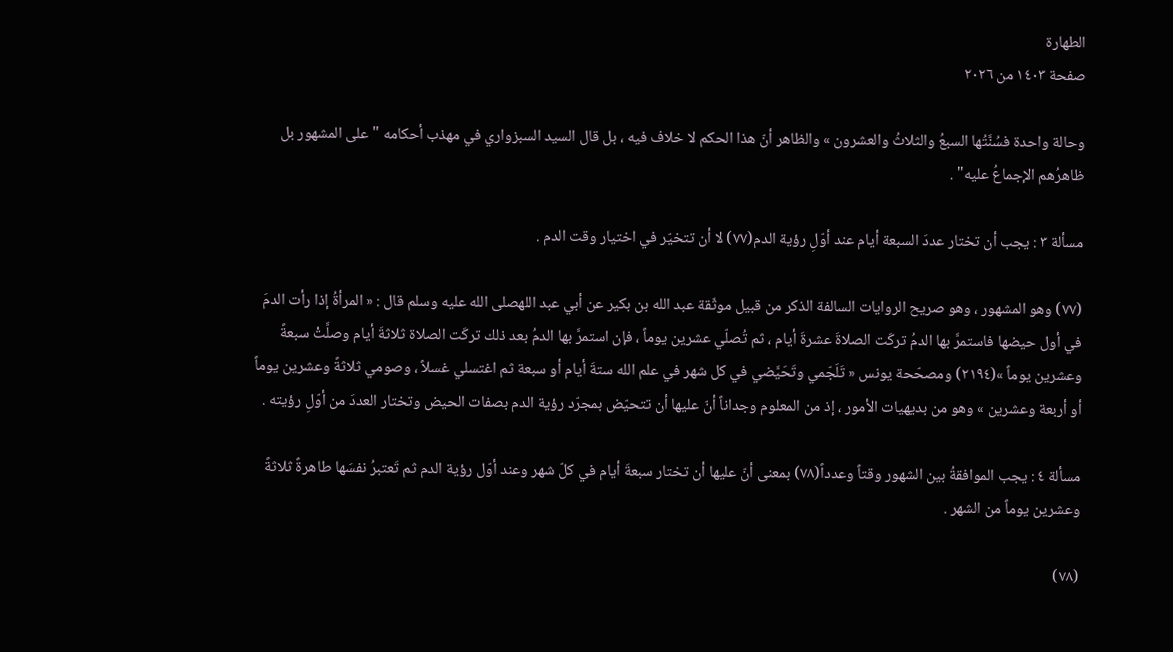الطهارة
صفحة ١٤٠٣ من ٢٠٢٦

وحالة واحدة فسُنَّتُها السبعُ والثلاثُ والعشرون » والظاهر أنّ هذا الحكم لا خلاف فيه ، بل قال السيد السبزواري في مهذب أحكامه "على المشهور بل ظاهرُهم الإجماعُ عليه" .

مسألة ٣ : يجب أن تختار عددَ السبعة أيام عند أوّلِ رؤية الدم(٧٧) لا أن تتخيّر في اختيار وقت الدم .

(٧٧) وهو المشهور ، وهو صريح الروايات السالفة الذكر من قبيل موثّقة عبد الله بن بكير عن أبي عبد اللهصلى الله عليه وسلم قال : « المرأةُ إذا رأت الدمَ في أول حيضها فاستمرَّ بها الدمُ تركَت الصلاةَ عشرةَ أيام ، ثم تُصلّي عشرين يوماً ، فإن استمرَّ بها الدمُ بعد ذلك تركَت الصلاة ثلاثةَ أيام وصلَّتْ سبعةً وعشرين يوماً »(٢١٩٤) ومصحّحة يونس « تَلَجّمي وتَحَيَّضي في كل شهر في علم الله ستةَ أيام أو سبعة ثم اغتسلي غسلاً ، وصومي ثلاثةً وعشرين يوماً أو أربعة وعشرين » وهو من بديهيات الأمور ، إذ من المعلوم وجداناً أنّ عليها أن تتحيّض بمجرّد رؤية الدم بصفات الحيض وتختار العددَ من أوّلِ رؤيته .

مسألة ٤ : يجب الموافقةُ بين الشهور وقتاً وعدداً(٧٨) بمعنى أنّ عليها أن تختار سبعةَ أيام في كلّ شهر وعند أوّل رؤية الدم ثم تَعتبرُ نفسَها طاهرةً ثلاثةً وعشرين يوماً من الشهر .

(٧٨)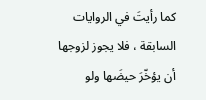كما رأيتَ في الروايات السابقة ، فلا يجوز لزوجها أن يؤخّرَ حيضَها ولو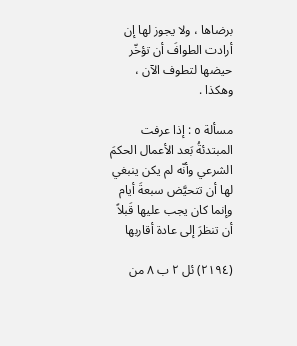برضاها ، ولا يجوز لها إن أرادت الطوافَ أن تؤخّر حيضها لتطوف الآن ، وهكذا .

مسألة ٥ : إذا عرفت المبتدئةُ بَعد الأعمال الحكمَ الشرعي وأنّه لم يكن ينبغي لها أن تتحيَّض سبعةَ أيام وإنما كان يجب عليها قَبلاً أن تنظرَ إلى عادة أقاربها

(٢١٩٤) ئل ٢ ب ٨ من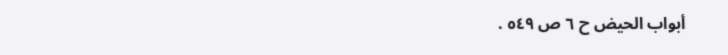أبواب الحيض ح ٦ ص ٥٤٩ .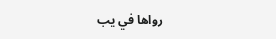رواها في يب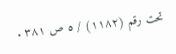تحت رقم (١١٨٢) / ٥ ص ٣٨١ .